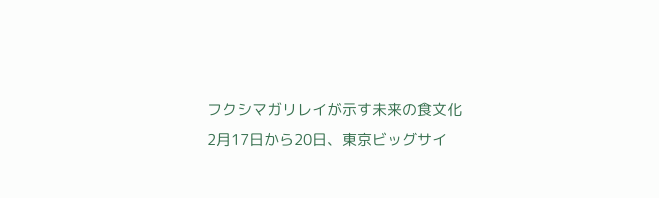フクシマガリレイが示す未来の食文化
2月17日から20日、東京ビッグサイ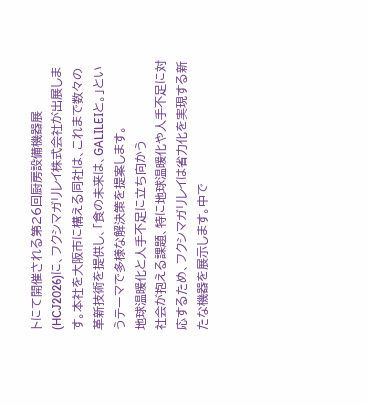トにて開催される第26回厨房設備機器展(HCJ2026)に、フクシマガリレイ株式会社が出展します。本社を大阪市に構える同社は、これまで数々の革新技術を提供し、「食の未来は、GALILEIと。」というテーマで多様な解決策を提案します。
地球温暖化と人手不足に立ち向かう
社会が抱える課題、特に地球温暖化や人手不足に対応するため、フクシマガリレイは省力化を実現する新たな機器を展示します。中で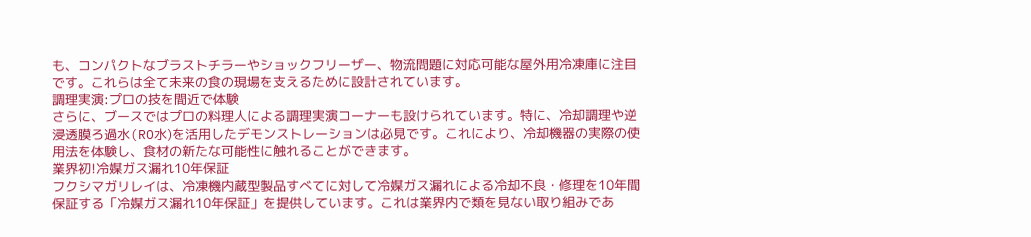も、コンパクトなブラストチラーやショックフリーザー、物流問題に対応可能な屋外用冷凍庫に注目です。これらは全て未来の食の現場を支えるために設計されています。
調理実演:プロの技を間近で体験
さらに、ブースではプロの料理人による調理実演コーナーも設けられています。特に、冷却調理や逆浸透膜ろ過水(RO水)を活用したデモンストレーションは必見です。これにより、冷却機器の実際の使用法を体験し、食材の新たな可能性に触れることができます。
業界初!冷媒ガス漏れ10年保証
フクシマガリレイは、冷凍機内蔵型製品すべてに対して冷媒ガス漏れによる冷却不良・修理を10年間保証する「冷媒ガス漏れ10年保証」を提供しています。これは業界内で類を見ない取り組みであ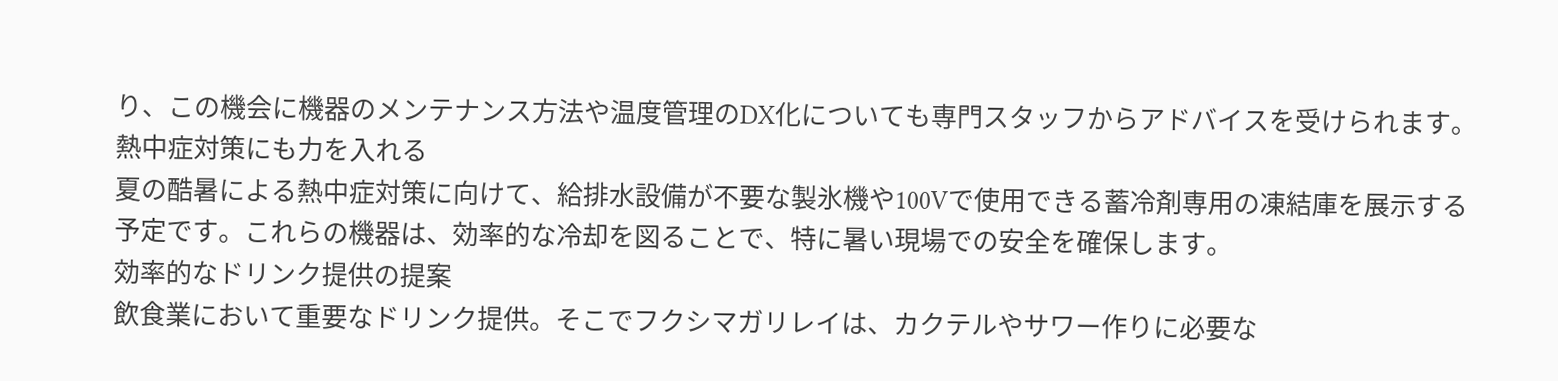り、この機会に機器のメンテナンス方法や温度管理のDX化についても専門スタッフからアドバイスを受けられます。
熱中症対策にも力を入れる
夏の酷暑による熱中症対策に向けて、給排水設備が不要な製氷機や100Vで使用できる蓄冷剤専用の凍結庫を展示する予定です。これらの機器は、効率的な冷却を図ることで、特に暑い現場での安全を確保します。
効率的なドリンク提供の提案
飲食業において重要なドリンク提供。そこでフクシマガリレイは、カクテルやサワー作りに必要な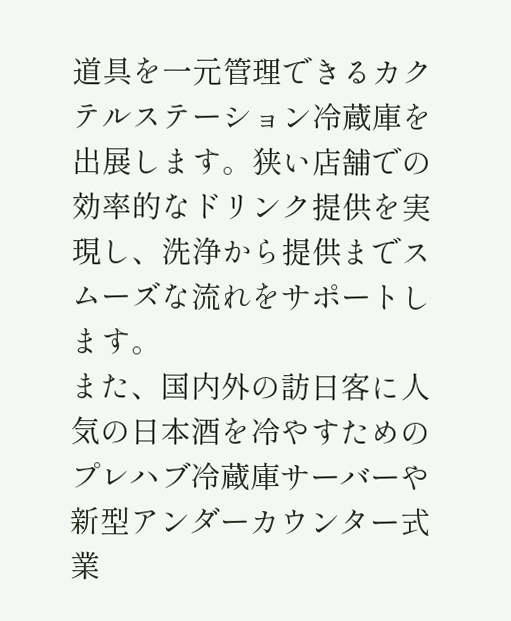道具を一元管理できるカクテルステーション冷蔵庫を出展します。狭い店舗での効率的なドリンク提供を実現し、洗浄から提供までスムーズな流れをサポートします。
また、国内外の訪日客に人気の日本酒を冷やすためのプレハブ冷蔵庫サーバーや新型アンダーカウンター式業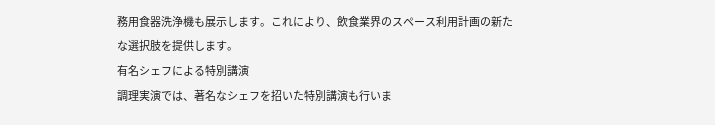務用食器洗浄機も展示します。これにより、飲食業界のスペース利用計画の新たな選択肢を提供します。
有名シェフによる特別講演
調理実演では、著名なシェフを招いた特別講演も行いま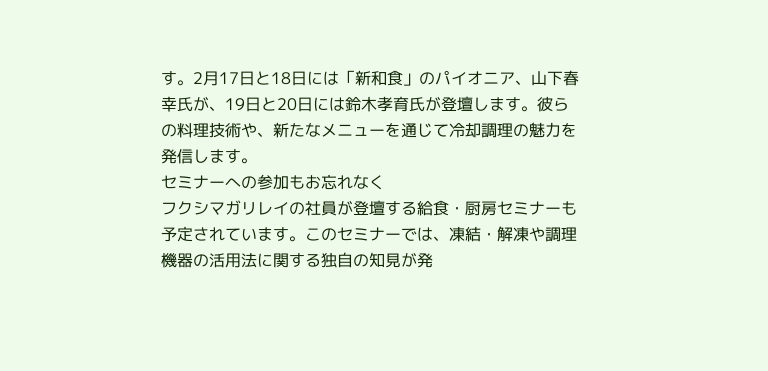す。2月17日と18日には「新和食」のパイオニア、山下春幸氏が、19日と20日には鈴木孝育氏が登壇します。彼らの料理技術や、新たなメニューを通じて冷却調理の魅力を発信します。
セミナーへの参加もお忘れなく
フクシマガリレイの社員が登壇する給食・厨房セミナーも予定されています。このセミナーでは、凍結・解凍や調理機器の活用法に関する独自の知見が発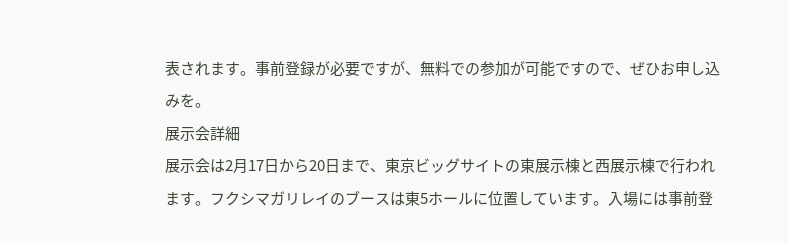表されます。事前登録が必要ですが、無料での参加が可能ですので、ぜひお申し込みを。
展示会詳細
展示会は2月17日から20日まで、東京ビッグサイトの東展示棟と西展示棟で行われます。フクシマガリレイのブースは東5ホールに位置しています。入場には事前登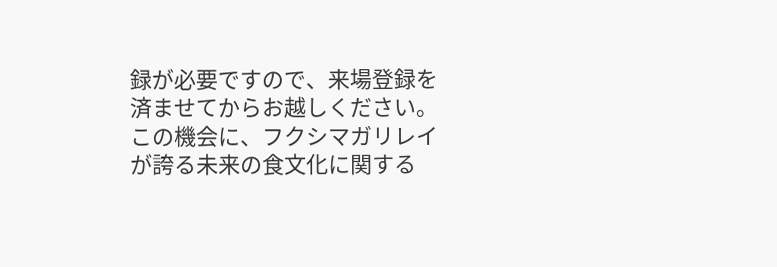録が必要ですので、来場登録を済ませてからお越しください。
この機会に、フクシマガリレイが誇る未来の食文化に関する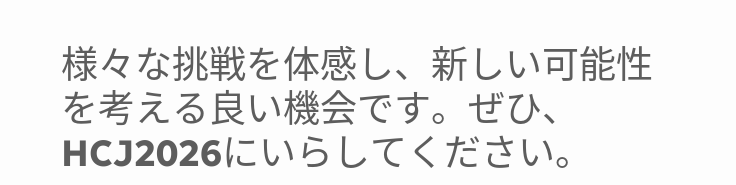様々な挑戦を体感し、新しい可能性を考える良い機会です。ぜひ、HCJ2026にいらしてください。